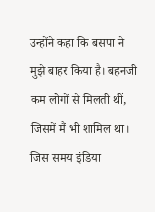उन्होंने कहा कि बसपा ने मुझे बाहर किया है। बहनजी कम लोगों से मिलती थीं, जिसमें मैं भी शामिल था। जिस समय इंडिया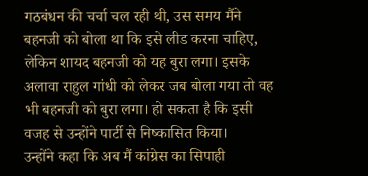गठबंधन की चर्चा चल रही थी, उस समय मैंने बहनजी को बोला था कि इसे लीड करना चाहिए, लेकिन शायद बहनजी को यह बुरा लगा। इसके अलावा राहुल गांधी को लेकर जब बोला गया तो वह भी बहनजी को बुरा लगा। हो सकता है कि इसी वजह से उन्होंने पार्टी से निष्कासित किया।
उन्होंने कहा कि अब मैं कांग्रेस का सिपाही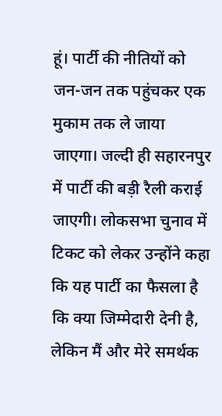हूं। पार्टी की नीतियों को जन-जन तक पहुंचकर एक मुकाम तक ले जाया जाएगा। जल्दी ही सहारनपुर में पार्टी की बड़ी रैली कराई जाएगी। लोकसभा चुनाव में टिकट को लेकर उन्होंने कहा कि यह पार्टी का फैसला है कि क्या जिम्मेदारी देनी है, लेकिन मैं और मेरे समर्थक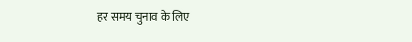हर समय चुनाव के लिए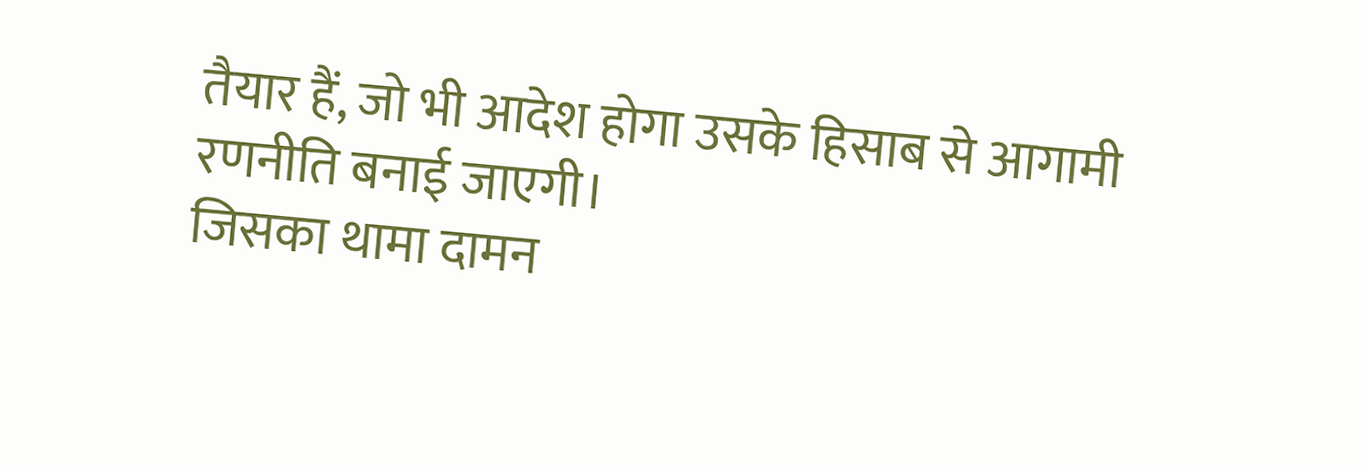तैयार हैं, जो भी आदेश होगा उसके हिसाब से आगामी रणनीति बनाई जाएगी।
जिसका थामा दामन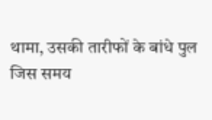थामा, उसकी तारीफों के बांधे पुल
जिस समय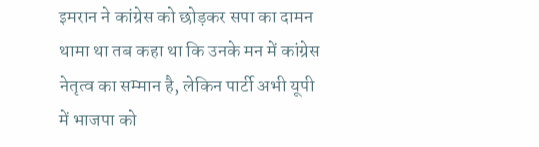इमरान ने कांग्रेस को छोड़कर सपा का दामन थामा था तब कहा था कि उनके मन में कांग्रेस नेतृत्व का सम्मान है, लेकिन पार्टी अभी यूपी में भाजपा को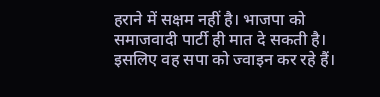हराने में सक्षम नहीं है। भाजपा को समाजवादी पार्टी ही मात दे सकती है। इसलिए वह सपा को ज्वाइन कर रहे हैं।